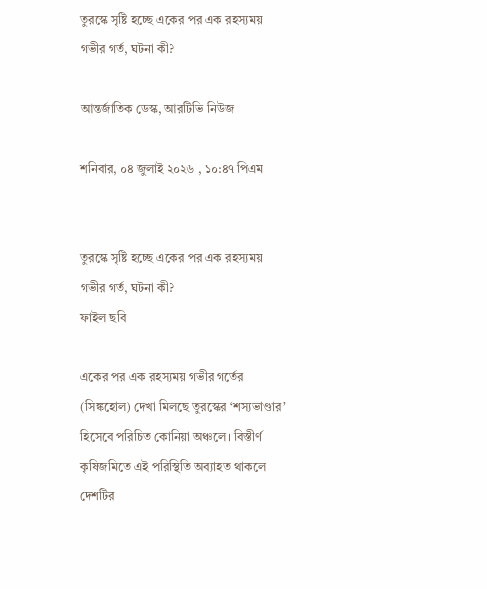তুরস্কে সৃষ্টি হচ্ছে একের পর এক রহস্যময় গভীর গর্ত, ঘটনা কী?

আন্তর্জাতিক ডেস্ক, আরটিভি নিউজ

শনিবার, ০৪ জুলাই ২০২৬ , ১০:৪৭ পিএম


তুরস্কে সৃষ্টি হচ্ছে একের পর এক রহস্যময় গভীর গর্ত, ঘটনা কী?
ফাইল ছবি

একের পর এক রহস্যময় গভীর গর্তের (সিঙ্কহোল) দেখা মিলছে তুরস্কের ‘শস্যভাণ্ডার’ হিসেবে পরিচিত কোনিয়া অঞ্চলে। বিস্তীর্ণ কৃষিজমিতে এই পরিস্থিতি অব্যাহত থাকলে দেশটির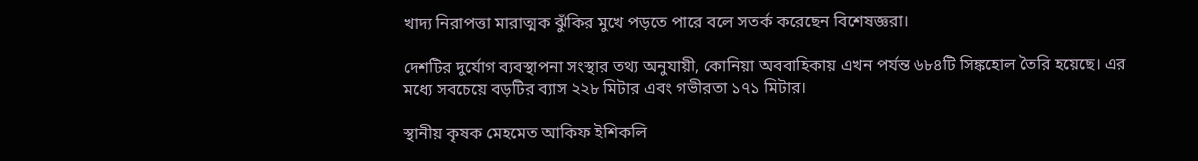খাদ্য নিরাপত্তা মারাত্মক ঝুঁকির মুখে পড়তে পারে বলে সতর্ক করেছেন বিশেষজ্ঞরা।

দেশটির দুর্যোগ ব্যবস্থাপনা সংস্থার তথ্য অনুযায়ী, কোনিয়া অববাহিকায় এখন পর্যন্ত ৬৮৪টি সিঙ্কহোল তৈরি হয়েছে। এর মধ্যে সবচেয়ে বড়টির ব্যাস ২২৮ মিটার এবং গভীরতা ১৭১ মিটার।

স্থানীয় কৃষক মেহমেত আকিফ ইশিকলি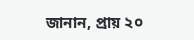জানান, প্রায় ২০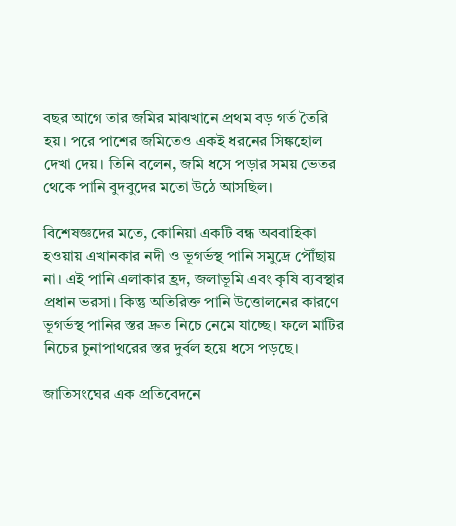বছর আগে তার জমির মাঝখানে প্রথম বড় গর্ত তৈরি হয়। পরে পাশের জমিতেও একই ধরনের সিঙ্কহোল দেখা দেয়। তিনি বলেন, জমি ধসে পড়ার সময় ভেতর থেকে পানি বুদবুদের মতো উঠে আসছিল।

বিশেষজ্ঞদের মতে, কোনিয়া একটি বন্ধ অববাহিকা হওয়ায় এখানকার নদী ও ভূগর্ভস্থ পানি সমুদ্রে পৌঁছায় না। এই পানি এলাকার হ্রদ, জলাভূমি এবং কৃষি ব্যবস্থার প্রধান ভরসা। কিন্তু অতিরিক্ত পানি উত্তোলনের কারণে ভূগর্ভস্থ পানির স্তর দ্রুত নিচে নেমে যাচ্ছে। ফলে মাটির নিচের চুনাপাথরের স্তর দুর্বল হয়ে ধসে পড়ছে।

জাতিসংঘের এক প্রতিবেদনে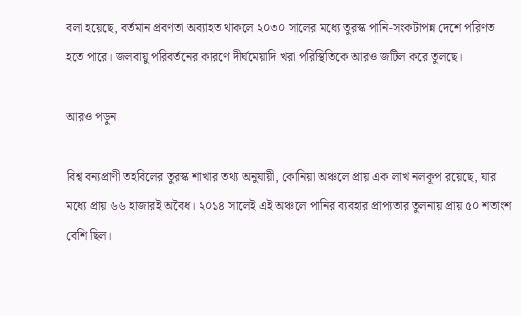বলা হয়েছে, বর্তমান প্রবণতা অব্যাহত থাকলে ২০৩০ সালের মধ্যে তুরস্ক পানি-সংকটাপন্ন দেশে পরিণত হতে পারে। জলবায়ু পরিবর্তনের কারণে দীর্ঘমেয়াদি খরা পরিস্থিতিকে আরও জটিল করে তুলছে।

আরও পড়ুন

বিশ্ব বন্যপ্রাণী তহবিলের তুরস্ক শাখার তথ্য অনুযায়ী, কোনিয়া অঞ্চলে প্রায় এক লাখ নলকূপ রয়েছে, যার মধ্যে প্রায় ৬৬ হাজারই অবৈধ। ২০১৪ সালেই এই অঞ্চলে পানির ব্যবহার প্রাপ্যতার তুলনায় প্রায় ৫০ শতাংশ বেশি ছিল।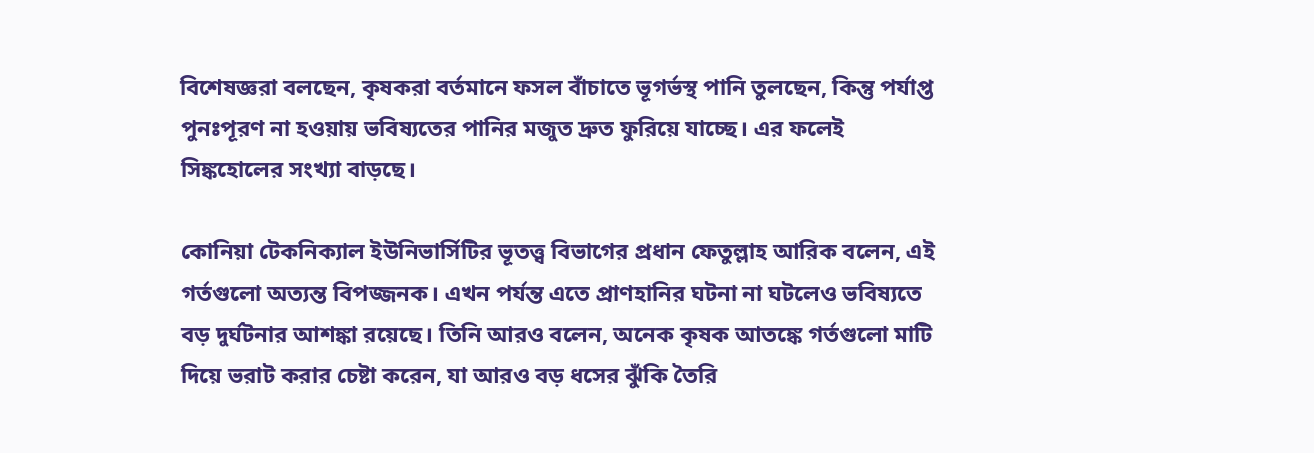বিশেষজ্ঞরা বলছেন, কৃষকরা বর্তমানে ফসল বাঁচাতে ভূগর্ভস্থ পানি তুলছেন, কিন্তু পর্যাপ্ত পুনঃপূরণ না হওয়ায় ভবিষ্যতের পানির মজুত দ্রুত ফুরিয়ে যাচ্ছে। এর ফলেই সিঙ্কহোলের সংখ্যা বাড়ছে।

কোনিয়া টেকনিক্যাল ইউনিভার্সিটির ভূতত্ত্ব বিভাগের প্রধান ফেতুল্লাহ আরিক বলেন, এই গর্তগুলো অত্যন্ত বিপজ্জনক। এখন পর্যন্ত এতে প্রাণহানির ঘটনা না ঘটলেও ভবিষ্যতে বড় দুর্ঘটনার আশঙ্কা রয়েছে। তিনি আরও বলেন, অনেক কৃষক আতঙ্কে গর্তগুলো মাটি দিয়ে ভরাট করার চেষ্টা করেন, যা আরও বড় ধসের ঝুঁকি তৈরি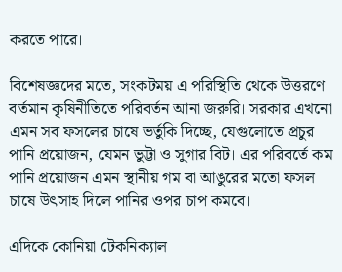করতে পারে।

বিশেষজ্ঞদের মতে, সংকটময় এ পরিস্থিতি থেকে উত্তরণে বর্তমান কৃষিনীতিতে পরিবর্তন আনা জরুরি। সরকার এখনো এমন সব ফসলের চাষে ভর্তুকি দিচ্ছে, যেগুলোতে প্রচুর পানি প্রয়োজন, যেমন ভুট্টা ও সুগার বিট। এর পরিবর্তে কম পানি প্রয়োজন এমন স্থানীয় গম বা আঙুরের মতো ফসল চাষে উৎসাহ দিলে পানির ওপর চাপ কমবে।

এদিকে কোনিয়া টেকনিক্যাল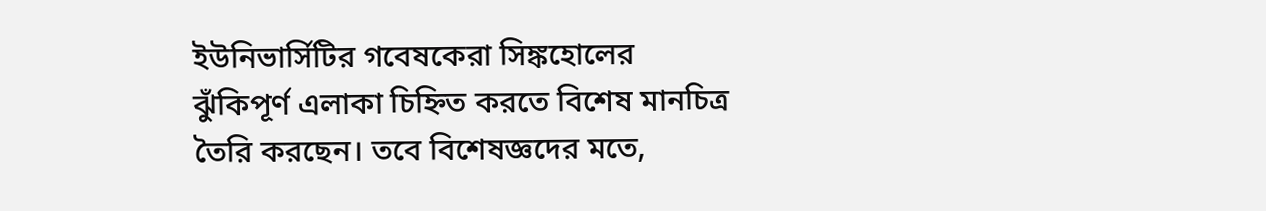ইউনিভার্সিটির গবেষকেরা সিঙ্কহোলের ঝুঁকিপূর্ণ এলাকা চিহ্নিত করতে বিশেষ মানচিত্র তৈরি করছেন। তবে বিশেষজ্ঞদের মতে,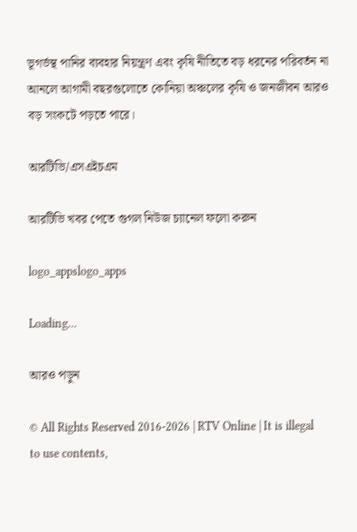ভূগর্ভস্থ পানির ব্যবহার নিয়ন্ত্রণ এবং কৃষি নীতিতে বড় ধরনের পরিবর্তন না আনলে আগামী বছরগুলোতে কোনিয়া অঞ্চলের কৃষি ও জনজীবন আরও বড় সংকটে পড়তে পারে।

আরটিভি/এসএইচএম

আরটিভি খবর পেতে গুগল নিউজ চ্যানেল ফলো করুন

logo_appslogo_apps

Loading...

আরও পড়ুন

© All Rights Reserved 2016-2026 | RTV Online | It is illegal to use contents,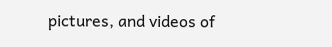pictures, and videos of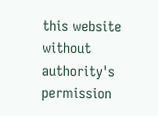this website without authority's permission